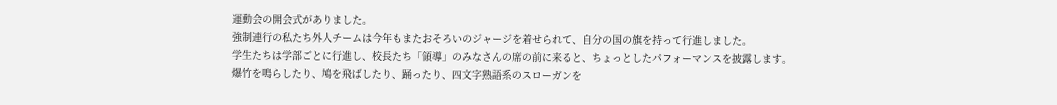運動会の開会式がありました。
強制連行の私たち外人チームは今年もまたおそろいのジャージを着せられて、自分の国の旗を持って行進しました。
学生たちは学部ごとに行進し、校長たち「領導」のみなさんの席の前に来ると、ちょっとしたパフォーマンスを披露します。
爆竹を鳴らしたり、鳩を飛ばしたり、踊ったり、四文字熟語系のスローガンを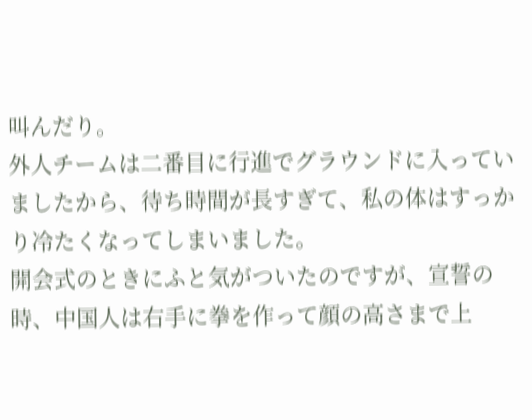叫んだり。
外人チームは二番目に行進でグラウンドに入っていましたから、待ち時間が長すぎて、私の体はすっかり冷たくなってしまいました。
開会式のときにふと気がついたのですが、宣誓の時、中国人は右手に拳を作って顔の高さまで上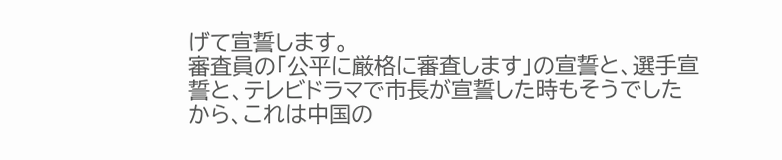げて宣誓します。
審査員の「公平に厳格に審査します」の宣誓と、選手宣誓と、テレビドラマで市長が宣誓した時もそうでしたから、これは中国の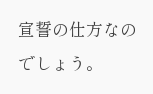宣誓の仕方なのでしょう。